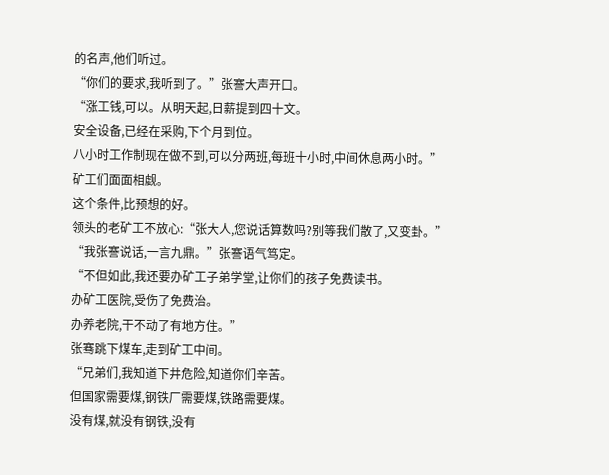的名声,他们听过。
“你们的要求,我听到了。”张謇大声开口。
“涨工钱,可以。从明天起,日薪提到四十文。
安全设备,已经在采购,下个月到位。
八小时工作制现在做不到,可以分两班,每班十小时,中间休息两小时。”
矿工们面面相觑。
这个条件,比预想的好。
领头的老矿工不放心:“张大人,您说话算数吗?别等我们散了,又变卦。”
“我张謇说话,一言九鼎。”张謇语气笃定。
“不但如此,我还要办矿工子弟学堂,让你们的孩子免费读书。
办矿工医院,受伤了免费治。
办养老院,干不动了有地方住。”
张骞跳下煤车,走到矿工中间。
“兄弟们,我知道下井危险,知道你们辛苦。
但国家需要煤,钢铁厂需要煤,铁路需要煤。
没有煤,就没有钢铁,没有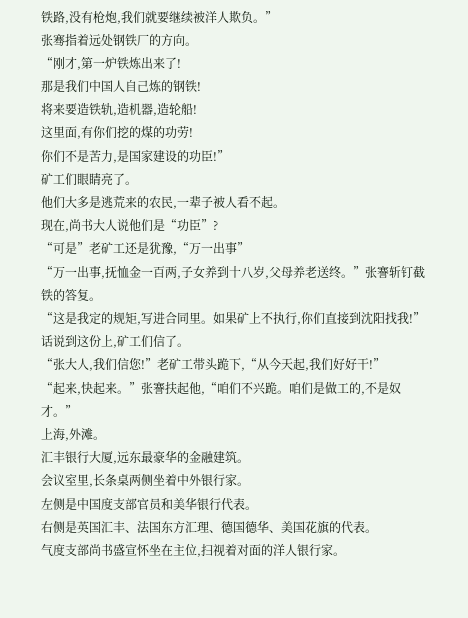铁路,没有枪炮,我们就要继续被洋人欺负。”
张骞指着远处钢铁厂的方向。
“刚才,第一炉铁炼出来了!
那是我们中国人自己炼的钢铁!
将来要造铁轨,造机器,造轮船!
这里面,有你们挖的煤的功劳!
你们不是苦力,是国家建设的功臣!”
矿工们眼睛亮了。
他们大多是逃荒来的农民,一辈子被人看不起。
现在,尚书大人说他们是“功臣”?
“可是”老矿工还是犹豫,“万一出事”
“万一出事,抚恤金一百两,子女养到十八岁,父母养老送终。”张謇斩钉截铁的答复。
“这是我定的规矩,写进合同里。如果矿上不执行,你们直接到沈阳找我!”
话说到这份上,矿工们信了。
“张大人,我们信您!”老矿工带头跪下,“从今天起,我们好好干!”
“起来,快起来。”张謇扶起他,“咱们不兴跪。咱们是做工的,不是奴才。”
上海,外滩。
汇丰银行大厦,远东最豪华的金融建筑。
会议室里,长条桌两侧坐着中外银行家。
左侧是中国度支部官员和美华银行代表。
右侧是英国汇丰、法国东方汇理、德国德华、美国花旗的代表。
气度支部尚书盛宣怀坐在主位,扫视着对面的洋人银行家。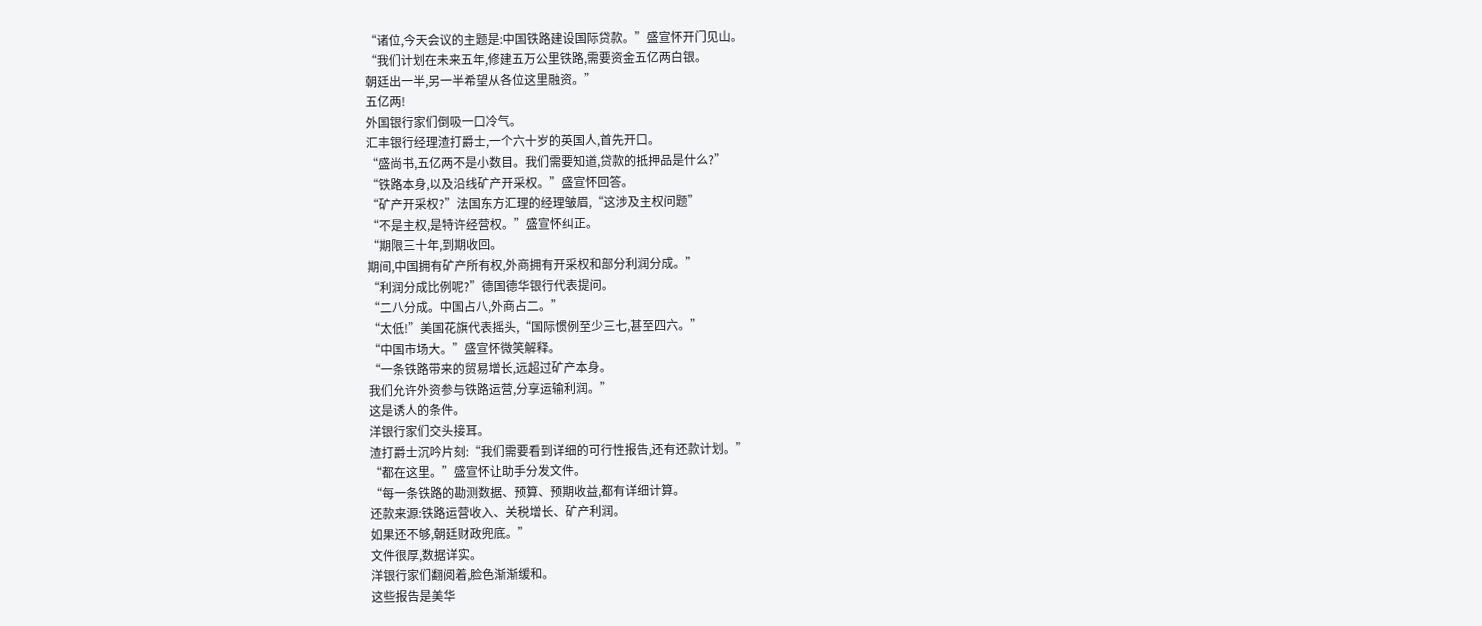“诸位,今天会议的主题是:中国铁路建设国际贷款。”盛宣怀开门见山。
“我们计划在未来五年,修建五万公里铁路,需要资金五亿两白银。
朝廷出一半,另一半希望从各位这里融资。”
五亿两!
外国银行家们倒吸一口冷气。
汇丰银行经理渣打爵士,一个六十岁的英国人,首先开口。
“盛尚书,五亿两不是小数目。我们需要知道,贷款的抵押品是什么?”
“铁路本身,以及沿线矿产开采权。”盛宣怀回答。
“矿产开采权?”法国东方汇理的经理皱眉,“这涉及主权问题”
“不是主权,是特许经营权。”盛宣怀纠正。
“期限三十年,到期收回。
期间,中国拥有矿产所有权,外商拥有开采权和部分利润分成。”
“利润分成比例呢?”德国德华银行代表提问。
“二八分成。中国占八,外商占二。”
“太低!”美国花旗代表摇头,“国际惯例至少三七,甚至四六。”
“中国市场大。”盛宣怀微笑解释。
“一条铁路带来的贸易增长,远超过矿产本身。
我们允许外资参与铁路运营,分享运输利润。”
这是诱人的条件。
洋银行家们交头接耳。
渣打爵士沉吟片刻:“我们需要看到详细的可行性报告,还有还款计划。”
“都在这里。”盛宣怀让助手分发文件。
“每一条铁路的勘测数据、预算、预期收益,都有详细计算。
还款来源:铁路运营收入、关税增长、矿产利润。
如果还不够,朝廷财政兜底。”
文件很厚,数据详实。
洋银行家们翻阅着,脸色渐渐缓和。
这些报告是美华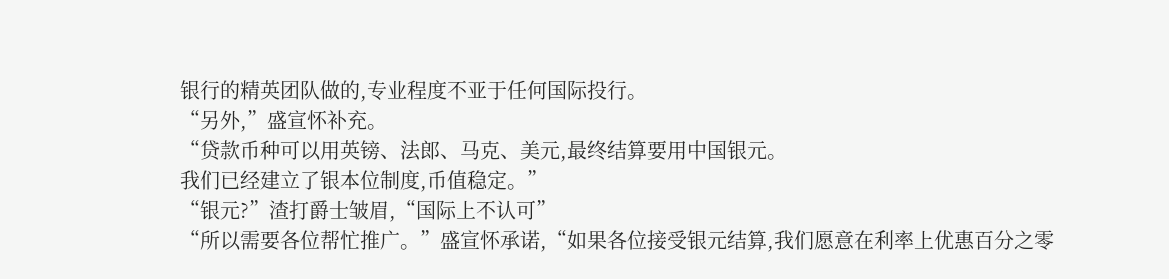银行的精英团队做的,专业程度不亚于任何国际投行。
“另外,”盛宣怀补充。
“贷款币种可以用英镑、法郎、马克、美元,最终结算要用中国银元。
我们已经建立了银本位制度,币值稳定。”
“银元?”渣打爵士皱眉,“国际上不认可”
“所以需要各位帮忙推广。”盛宣怀承诺,“如果各位接受银元结算,我们愿意在利率上优惠百分之零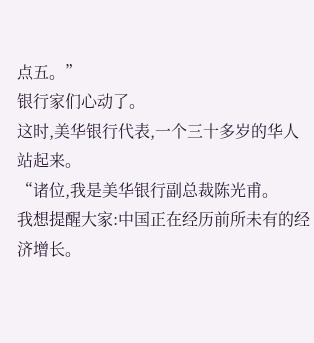点五。”
银行家们心动了。
这时,美华银行代表,一个三十多岁的华人站起来。
“诸位,我是美华银行副总裁陈光甫。
我想提醒大家:中国正在经历前所未有的经济增长。